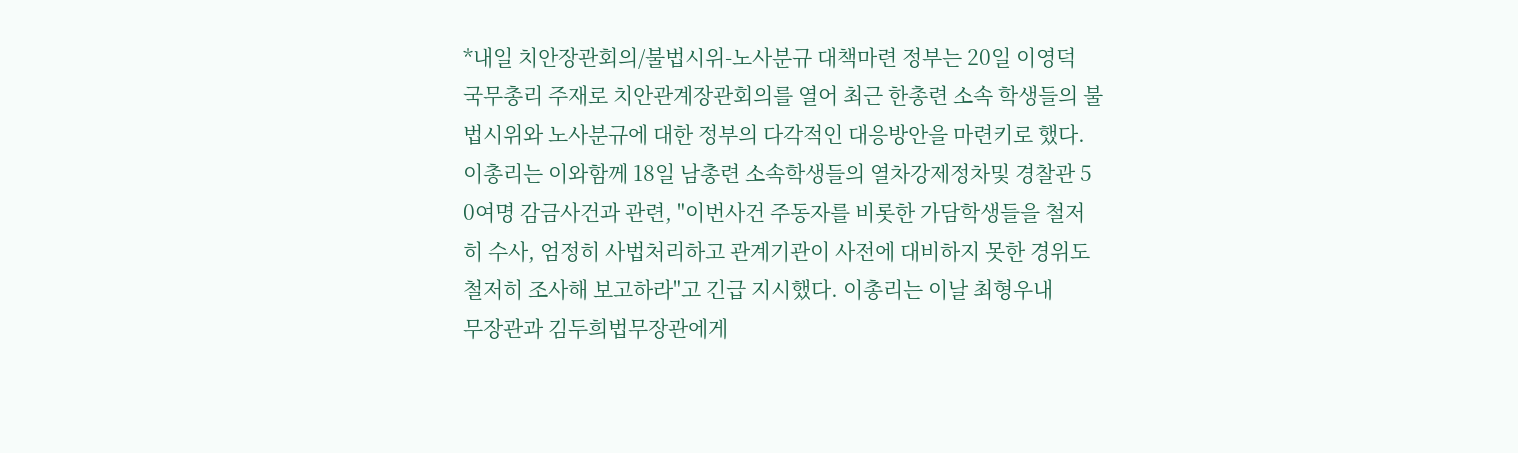*내일 치안장관회의/불법시위-노사분규 대책마련 정부는 20일 이영덕
국무총리 주재로 치안관계장관회의를 열어 최근 한총련 소속 학생들의 불
법시위와 노사분규에 대한 정부의 다각적인 대응방안을 마련키로 했다.
이총리는 이와함께 18일 남총련 소속학생들의 열차강제정차및 경찰관 5
0여명 감금사건과 관련, "이번사건 주동자를 비롯한 가담학생들을 철저
히 수사, 엄정히 사법처리하고 관계기관이 사전에 대비하지 못한 경위도
철저히 조사해 보고하라"고 긴급 지시했다. 이총리는 이날 최형우내
무장관과 김두희법무장관에게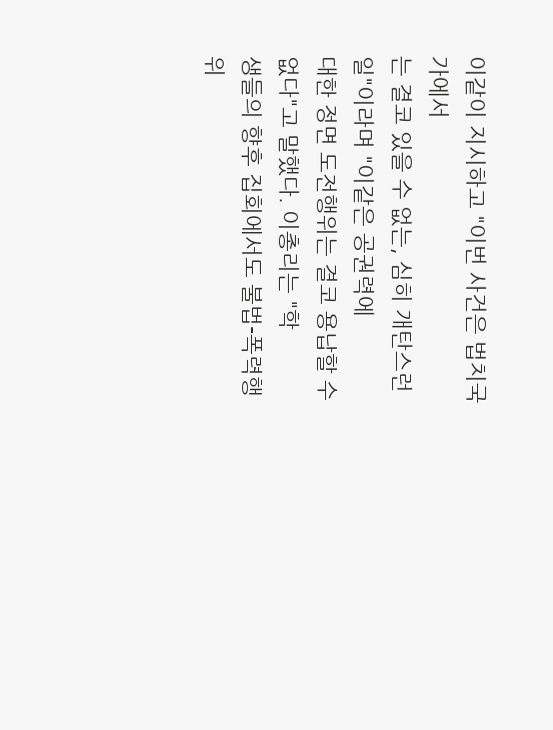이같이 지시하고 "이번 사건은 법치국가에서
는 결코 있을 수 없는, 심히 개탄스런 일"이라며 "이같은 공권력에
대한 정면 도전행위는 결코 용납할 수 없다"고 말했다. 이총리는 "학
생들의 향후 집회에서도 불법-폭력행위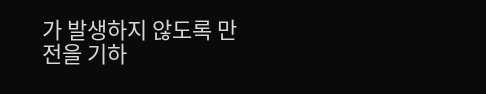가 발생하지 않도록 만전을 기하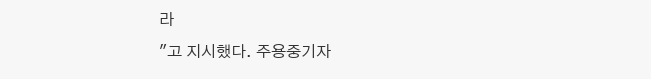라
"고 지시했다. 주용중기자